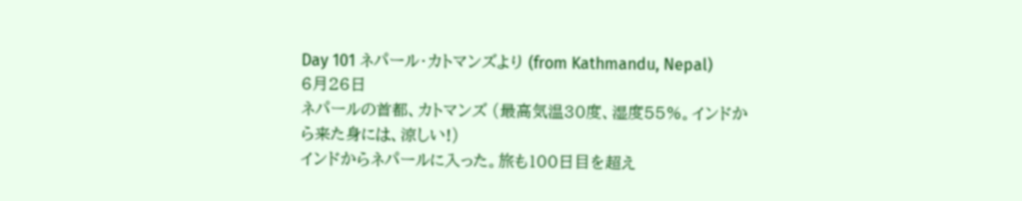Day 101 ネパール・カトマンズより (from Kathmandu, Nepal)
6月26日
ネパールの首都、カトマンズ (最高気温30度、湿度55%。インドから来た身には、涼しい!)
インドからネパールに入った。旅も100日目を超え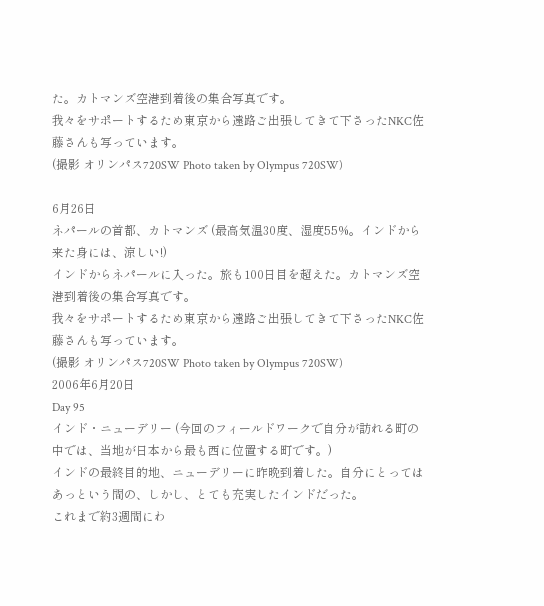た。カトマンズ空港到着後の集合写真です。
我々をサポートするため東京から遠路ご出張してきて下さったNKC佐藤さんも写っています。
(撮影 オリンパス720SW Photo taken by Olympus 720SW)

6月26日
ネパールの首都、カトマンズ (最高気温30度、湿度55%。インドから来た身には、涼しい!)
インドからネパールに入った。旅も100日目を超えた。カトマンズ空港到着後の集合写真です。
我々をサポートするため東京から遠路ご出張してきて下さったNKC佐藤さんも写っています。
(撮影 オリンパス720SW Photo taken by Olympus 720SW)
2006年6月20日
Day 95
インド・ニューデリー (今回のフィールドワークで自分が訪れる町の中では、当地が日本から最も西に位置する町です。)
インドの最終目的地、ニューデリーに昨晩到着した。自分にとってはあっという間の、しかし、とても充実したインドだった。
これまで約3週間にわ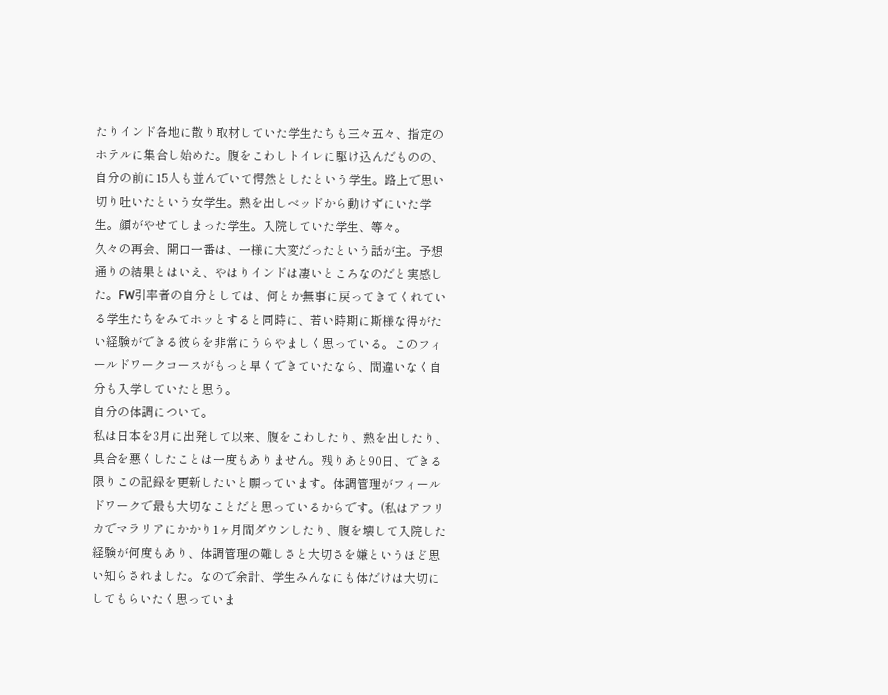たりインド各地に散り取材していた学生たちも三々五々、指定のホテルに集合し始めた。腹をこわしトイレに駆け込んだものの、自分の前に15人も並んでいて愕然としたという学生。路上で思い切り吐いたという女学生。熱を出しベッドから動けずにいた学生。顔がやせてしまった学生。入院していた学生、等々。
久々の再会、開口一番は、一様に大変だったという話が主。予想通りの結果とはいえ、やはりインドは凄いところなのだと実感した。FW引率者の自分としては、何とか無事に戻ってきてくれている学生たちをみてホッとすると同時に、若い時期に斯様な得がたい経験ができる彼らを非常にうらやましく思っている。このフィールドワークコースがもっと早くできていたなら、間違いなく自分も入学していたと思う。
自分の体調について。
私は日本を3月に出発して以来、腹をこわしたり、熱を出したり、具合を悪くしたことは一度もありません。残りあと90日、できる限りこの記録を更新したいと願っています。体調管理がフィールドワークで最も大切なことだと思っているからです。(私はアフリカでマラリアにかかり1ヶ月間ダウンしたり、腹を壊して入院した経験が何度もあり、体調管理の難しさと大切さを嫌というほど思い知らされました。なので余計、学生みんなにも体だけは大切にしてもらいたく思っていま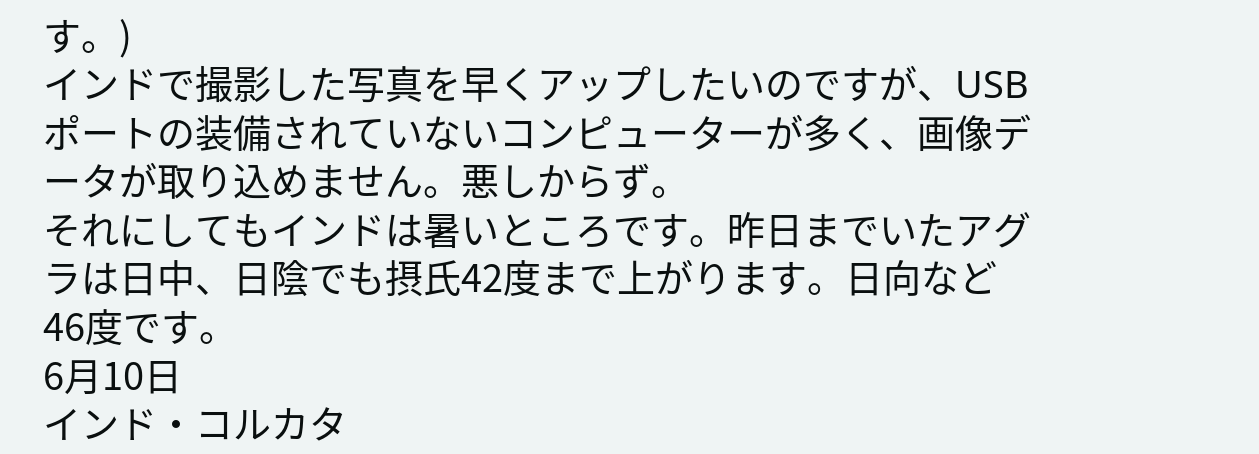す。)
インドで撮影した写真を早くアップしたいのですが、USBポートの装備されていないコンピューターが多く、画像データが取り込めません。悪しからず。
それにしてもインドは暑いところです。昨日までいたアグラは日中、日陰でも摂氏42度まで上がります。日向など46度です。
6月10日
インド・コルカタ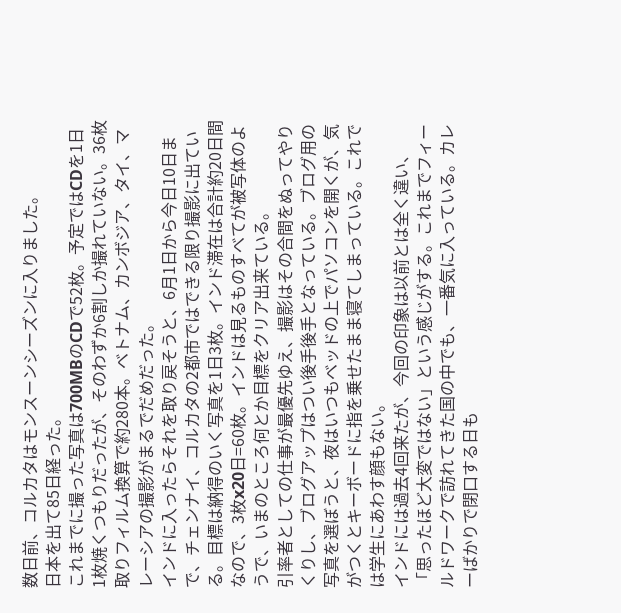数日前、コルカタはモンスーンシーズンに入りました。
日本を出て85日経った。
これまでに撮った写真は700MBのCDで52枚。予定ではCDを1日1枚焼くつもりだったが、そのわずか6割しか撮れていない。36枚取りフィルム換算で約280本。ベトナム、カンボジア、タイ、マレーシアの撮影がまるでだめだった。
インドに入ったらそれを取り戻そうと、6月1日から今日10日まで、チェンナイ、コルカタの2都市ではできる限り撮影に出ている。目標は納得のいく写真を1日3枚。インド滞在は合計約20日間なので、3枚x20日=60枚。インドは見るものすべてが被写体のようで、いまのところ何とか目標をクリア出来ている。
引率者としての仕事が最優先ゆえ、撮影はその合間をぬってやりくりし、ブログアップはつい後手後手となっている。ブログ用の写真を選ぼうと、夜はいつもベッドの上でパソコンを開くが、気がつくとキーボードに指を乗せたまま寝てしまっている。これでは学生にあわす顔もない。
インドには過去4回来たが、今回の印象は以前とは全く違い、「思ったほど大変ではない」という感じがする。これまでフィールドワークで訪れてきた国の中でも、一番気に入っている。カレーばかりで閉口する日も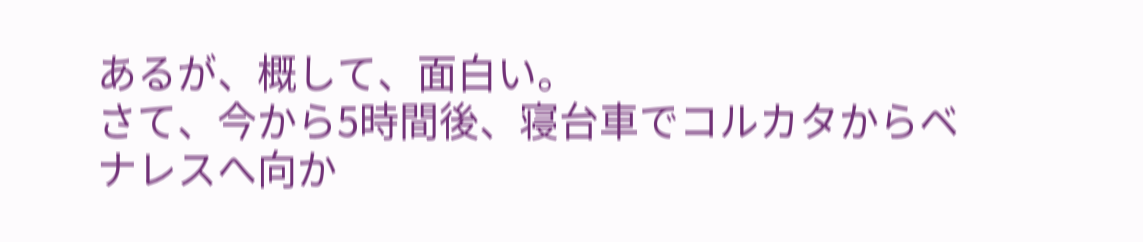あるが、概して、面白い。
さて、今から5時間後、寝台車でコルカタからベナレスへ向か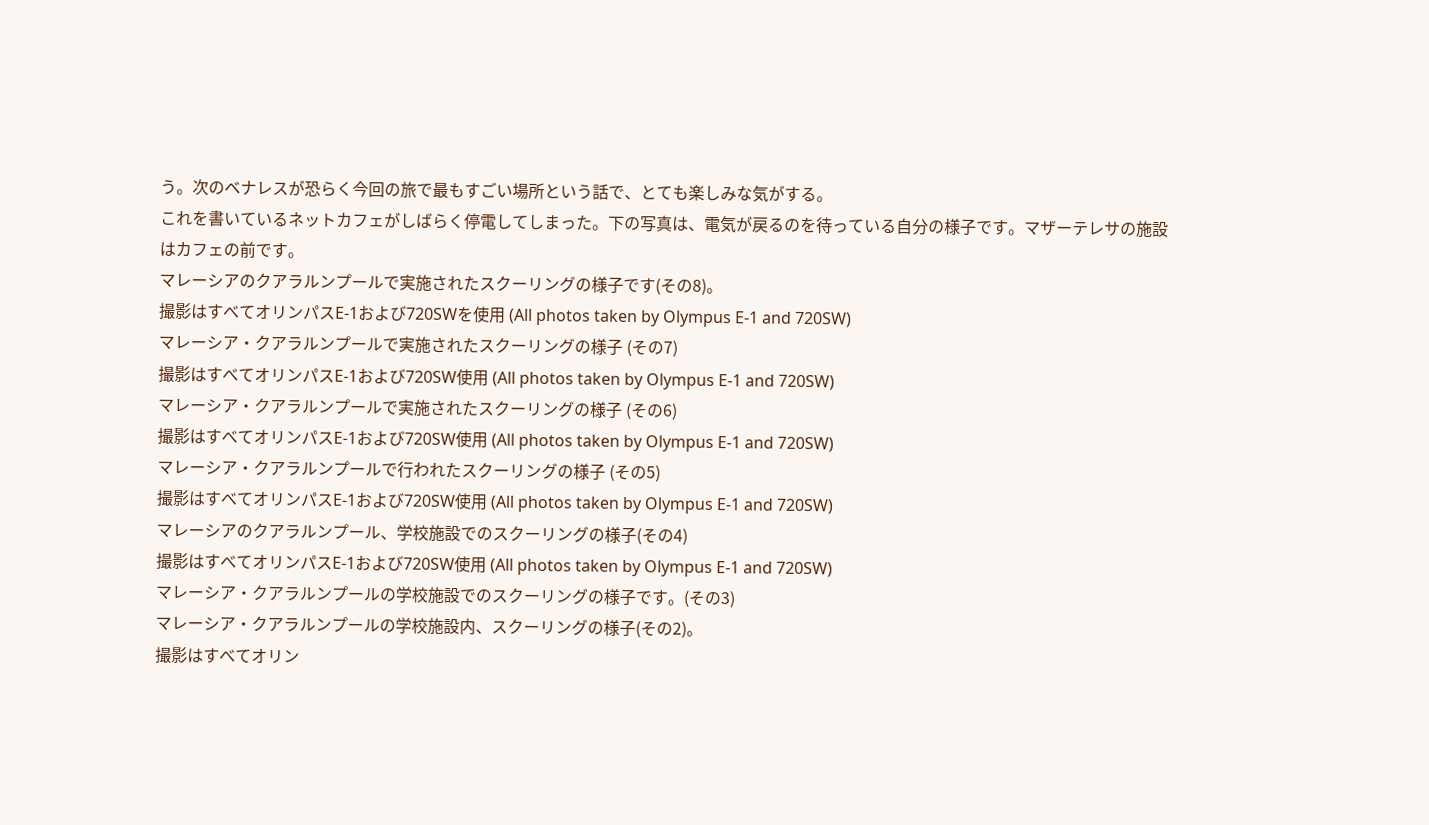う。次のベナレスが恐らく今回の旅で最もすごい場所という話で、とても楽しみな気がする。
これを書いているネットカフェがしばらく停電してしまった。下の写真は、電気が戻るのを待っている自分の様子です。マザーテレサの施設はカフェの前です。
マレーシアのクアラルンプールで実施されたスクーリングの様子です(その8)。
撮影はすべてオリンパスE-1および720SWを使用 (All photos taken by Olympus E-1 and 720SW)
マレーシア・クアラルンプールで実施されたスクーリングの様子 (その7)
撮影はすべてオリンパスE-1および720SW使用 (All photos taken by Olympus E-1 and 720SW)
マレーシア・クアラルンプールで実施されたスクーリングの様子 (その6)
撮影はすべてオリンパスE-1および720SW使用 (All photos taken by Olympus E-1 and 720SW)
マレーシア・クアラルンプールで行われたスクーリングの様子 (その5)
撮影はすべてオリンパスE-1および720SW使用 (All photos taken by Olympus E-1 and 720SW)
マレーシアのクアラルンプール、学校施設でのスクーリングの様子(その4)
撮影はすべてオリンパスE-1および720SW使用 (All photos taken by Olympus E-1 and 720SW)
マレーシア・クアラルンプールの学校施設でのスクーリングの様子です。(その3)
マレーシア・クアラルンプールの学校施設内、スクーリングの様子(その2)。
撮影はすべてオリン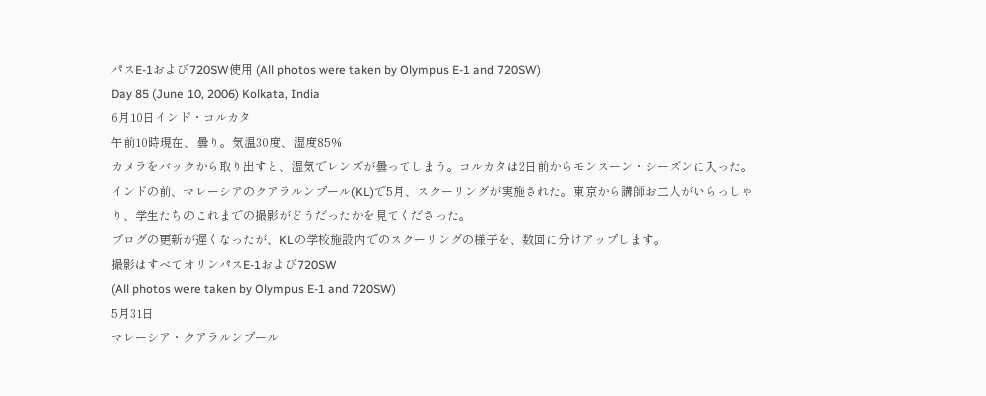パスE-1および720SW使用 (All photos were taken by Olympus E-1 and 720SW)
Day 85 (June 10, 2006) Kolkata, India
6月10日インド・コルカタ
午前10時現在、曇り。気温30度、湿度85%
カメラをバックから取り出すと、湿気でレンズが曇ってしまう。コルカタは2日前からモンスーン・シーズンに入った。
インドの前、マレーシアのクアラルンプール(KL)で5月、スクーリングが実施された。東京から講師お二人がいらっしゃり、学生たちのこれまでの撮影がどうだったかを見てくださった。
ブログの更新が遅くなったが、KLの学校施設内でのスクーリングの様子を、数回に分けアップします。
撮影はすべてオリンパスE-1および720SW
(All photos were taken by Olympus E-1 and 720SW)
5月31日
マレーシア・クアラルンプール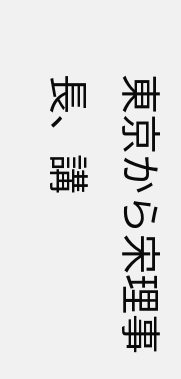東京から宋理事長、講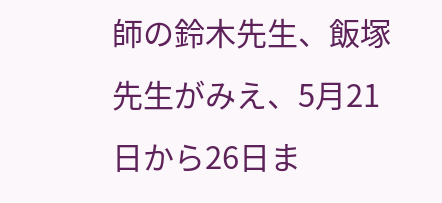師の鈴木先生、飯塚先生がみえ、5月21日から26日ま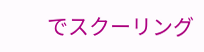でスクーリング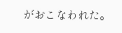がおこなわれた。